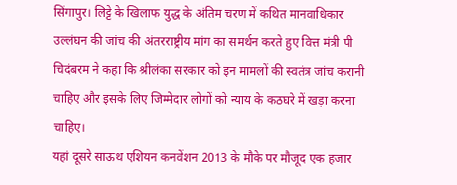सिंगापुर। लिट्टे के खिलाफ युद्ध के अंतिम चरण में कथित मानवाधिकार उल्लंघन की जांच की अंतरराष्ट्रीय मांग का समर्थन करते हुए वित्त मंत्री पी चिदंबरम ने कहा कि श्रीलंका सरकार को इन मामलों की स्वतंत्र जांच करानी चाहिए और इसके लिए जिम्मेदार लोगों को न्याय के कठघरे में खड़ा करना चाहिए।
यहां दूसरे साऊथ एशियन कनवेंशन 2013 के मौके पर मौजूद एक हजार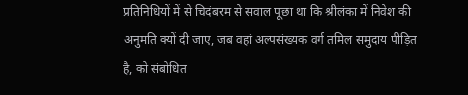प्रतिनिधियों में से चिदंबरम से सवाल पूछा था कि श्रीलंका में निवेश की अनुमति क्यों दी जाए, जब वहां अल्पसंख्यक वर्ग तमिल समुदाय पीड़ित है, को संबोधित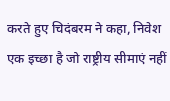करते हुए चिदंबरम ने कहा, निवेश एक इच्छा है जो राष्ट्रीय सीमाएं नहीं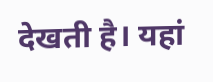देखती है। यहां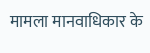मामला मानवाधिकार के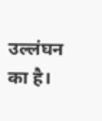उल्लंघन का है।